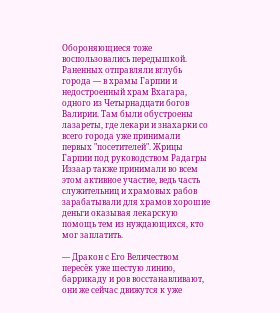Обороняющиеся тоже воспользовались передышкой. Раненных отправляли вглубь города — в храмы Гарпии и недостроенный храм Вхагара, одного из Четырнадцати богов Валирии. Там были обустроены лазареты, где лекари и знахарки со всего города уже принимали первых "посетителей". Жрицы Гарпии под руководством Радагры Иззаар также принимали во всем этом активное участие, ведь часть служительниц и храмовых рабов зарабатывали для храмов хорошие деньги оказывая лекарскую помощь тем из нуждающихся, кто мог заплатить.

— Дракон с Его Величеством пересёк уже шестую линию, баррикаду и ров восстанавливают, они же сейчас движутся к уже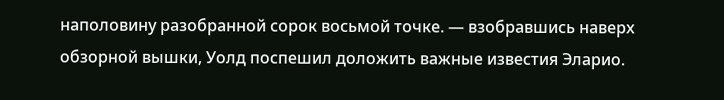наполовину разобранной сорок восьмой точке. — взобравшись наверх обзорной вышки, Уолд поспешил доложить важные известия Эларио.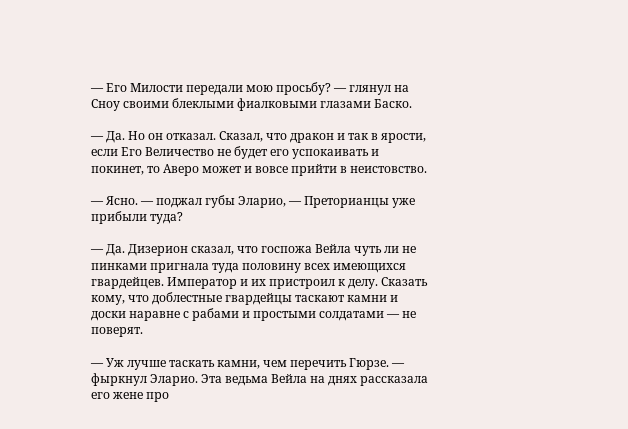— Его Милости передали мою просьбу? — глянул на Сноу своими блеклыми фиалковыми глазами Баско.

— Да. Но он отказал. Сказал, что дракон и так в ярости, если Его Величество не будет его успокаивать и покинет, то Аверо может и вовсе прийти в неистовство.

— Ясно. — поджал губы Эларио, — Преторианцы уже прибыли туда?

— Да. Дизерион сказал, что госпожа Вейла чуть ли не пинками пригнала туда половину всех имеющихся гвардейцев. Император и их пристроил к делу. Сказать кому, что доблестные гвардейцы таскают камни и доски наравне с рабами и простыми солдатами — не поверят.

— Уж лучше таскать камни, чем перечить Гюрзе. — фыркнул Эларио. Эта ведьма Вейла на днях рассказала его жене про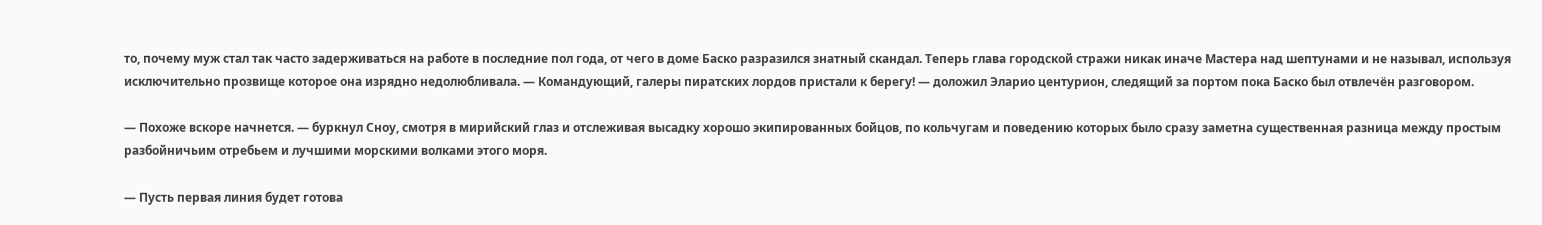то, почему муж стал так часто задерживаться на работе в последние пол года, от чего в доме Баско разразился знатный скандал. Теперь глава городской стражи никак иначе Мастера над шептунами и не называл, используя исключительно прозвище которое она изрядно недолюбливала. — Командующий, галеры пиратских лордов пристали к берегу! — доложил Эларио центурион, следящий за портом пока Баско был отвлечён разговором.

— Похоже вскоре начнется. — буркнул Сноу, смотря в мирийский глаз и отслеживая высадку хорошо экипированных бойцов, по кольчугам и поведению которых было сразу заметна существенная разница между простым разбойничьим отребьем и лучшими морскими волками этого моря.

— Пусть первая линия будет готова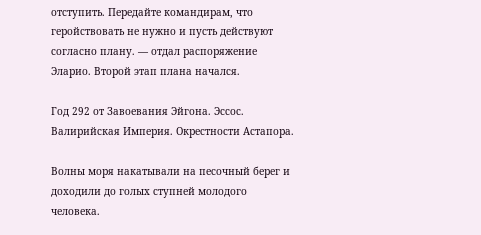отступить. Передайте командирам, что геройствовать не нужно и пусть действуют согласно плану. — отдал распоряжение Эларио. Второй этап плана начался.

Год 292 от Завоевания Эйгона. Эссос. Валирийская Империя. Окрестности Астапора.

Волны моря накатывали на песочный берег и доходили до голых ступней молодого человека.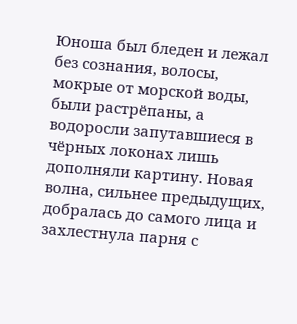Юноша был бледен и лежал без сознания, волосы, мокрые от морской воды, были растрёпаны, а водоросли запутавшиеся в чёрных локонах лишь дополняли картину. Новая волна, сильнее предыдущих, добралась до самого лица и захлестнула парня с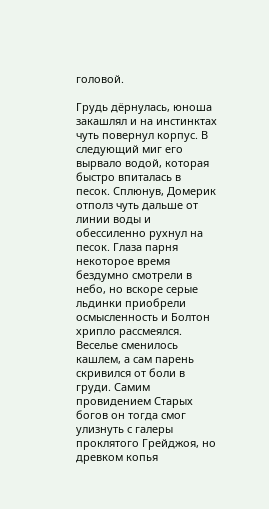головой.

Грудь дёрнулась, юноша закашлял и на инстинктах чуть повернул корпус. В следующий миг его вырвало водой, которая быстро впиталась в песок. Сплюнув, Домерик отполз чуть дальше от линии воды и обессиленно рухнул на песок. Глаза парня некоторое время бездумно смотрели в небо, но вскоре серые льдинки приобрели осмысленность и Болтон хрипло рассмеялся. Веселье сменилось кашлем, а сам парень скривился от боли в груди. Самим провидением Старых богов он тогда смог улизнуть с галеры проклятого Грейджоя, но древком копья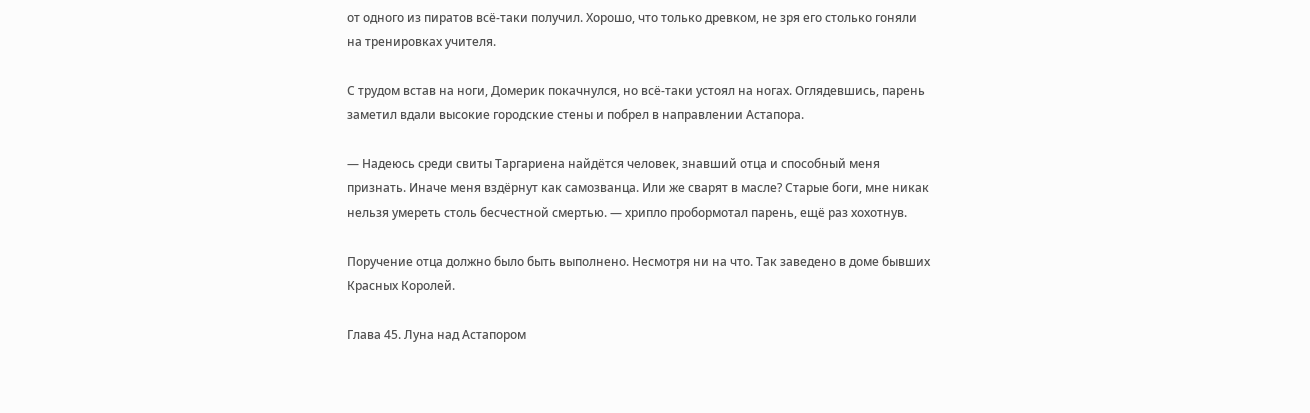от одного из пиратов всё-таки получил. Хорошо, что только древком, не зря его столько гоняли на тренировках учителя.

С трудом встав на ноги, Домерик покачнулся, но всё-таки устоял на ногах. Оглядевшись, парень заметил вдали высокие городские стены и побрел в направлении Астапора.

— Надеюсь среди свиты Таргариена найдётся человек, знавший отца и способный меня признать. Иначе меня вздёрнут как самозванца. Или же сварят в масле? Старые боги, мне никак нельзя умереть столь бесчестной смертью. — хрипло пробормотал парень, ещё раз хохотнув.

Поручение отца должно было быть выполнено. Несмотря ни на что. Так заведено в доме бывших Красных Королей.

Глава 45. Луна над Астапором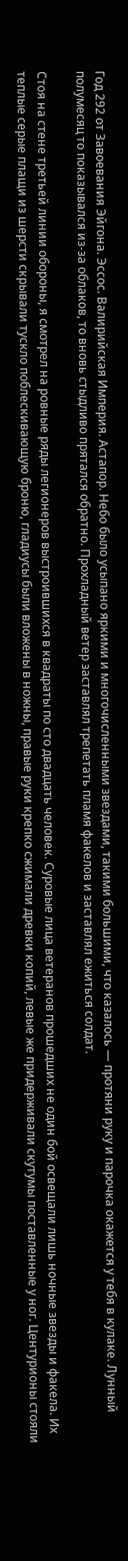Год 292 от Завоевания Эйгона. Эссос. Валирийская Империя. Астапор. Небо было усыпано яркими и многочисленными звездами, такими большими, что казалось — протяни руку и парочка окажется у тебя в кулаке. Лунный полумесяц то показывался из-за облаков, то вновь стыдливо прятался обратно. Прохладный ветер заставлял трепетать пламя факелов и заставлял ежиться солдат.

Стоя на стене третьей линии обороны, я смотрел на ровные ряды легионеров выстроившихся в квадраты по сто двадцать человек. Суровые лица ветеранов прошедших не один бой освещали лишь ночные звезды и факела. Их теплые серые плащи из шерсти скрывали тускло поблескивающую броню, гладиусы были вложены в ножны, правые руки крепко сжимали древки копий, левые же придерживали скутумы поставленные у ног. Центурионы стояли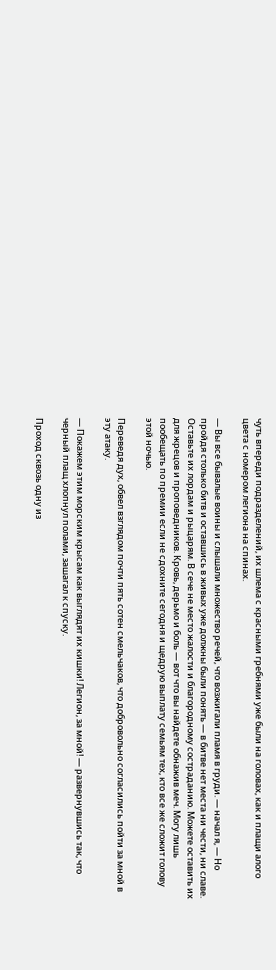чуть впереди подразделений, их шлема с красными гребнями уже были на головах, как и плащи алого цвета с номером легиона на спинах.

— Вы все бывалые воины и слышали множество речей, что возжигали пламя в груди. — начал я, — Но пройдя столько битв и оставшись в живых уже должны были понять — в битве нет места ни чести, ни славе. Оставьте их лордам и рыцарям. В сече не место жалости и благородному состраданию. Можете оставить их для жрецов и проповедников. Кровь, дерьмо и боль — вот что вы найдете обнажив меч. Могу лишь пообещать по премии если не сдохните сегодня и щедрую выплату семьям тех, кто все же сложит голову этой ночью.

Переведя дух, обвел взглядом почти пять сотен смельчаков, что добровольно согласились пойти за мной в эту атаку.

— Покажем этим морским крысам как выглядят их кишки! Легион, за мной! — развернувшись так, что черный плащ хлопнул полами, зашагал к спуску.

Проход сквозь одну из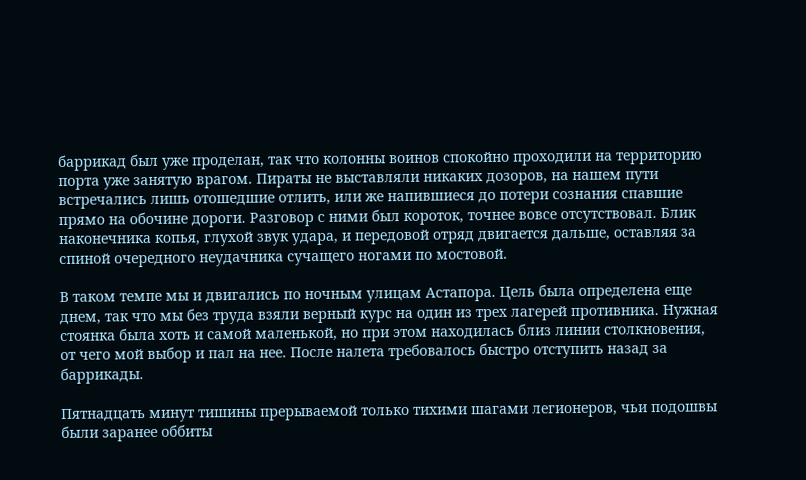баррикад был уже проделан, так что колонны воинов спокойно проходили на территорию порта уже занятую врагом. Пираты не выставляли никаких дозоров, на нашем пути встречались лишь отошедшие отлить, или же напившиеся до потери сознания спавшие прямо на обочине дороги. Разговор с ними был короток, точнее вовсе отсутствовал. Блик наконечника копья, глухой звук удара, и передовой отряд двигается дальше, оставляя за спиной очередного неудачника сучащего ногами по мостовой.

В таком темпе мы и двигались по ночным улицам Астапора. Цель была определена еще днем, так что мы без труда взяли верный курс на один из трех лагерей противника. Нужная стоянка была хоть и самой маленькой, но при этом находилась близ линии столкновения, от чего мой выбор и пал на нее. После налета требовалось быстро отступить назад за баррикады.

Пятнадцать минут тишины прерываемой только тихими шагами легионеров, чьи подошвы были заранее оббиты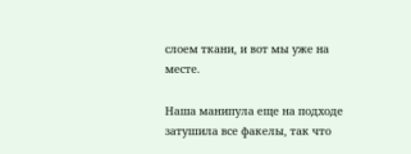слоем ткани, и вот мы уже на месте.

Наша манипула еще на подходе затушила все факелы, так что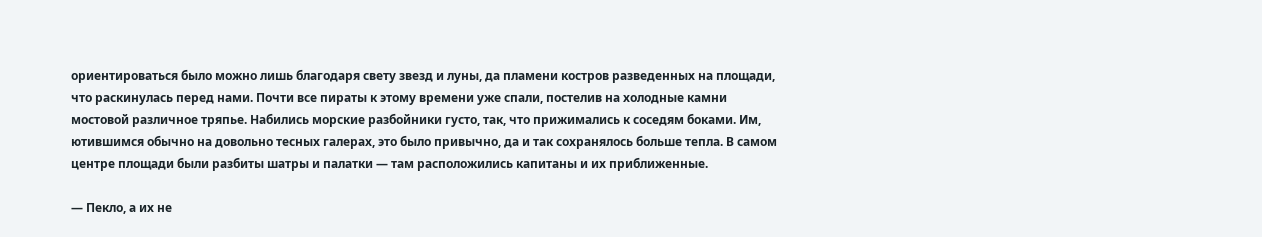ориентироваться было можно лишь благодаря свету звезд и луны, да пламени костров разведенных на площади, что раскинулась перед нами. Почти все пираты к этому времени уже спали, постелив на холодные камни мостовой различное тряпье. Набились морские разбойники густо, так, что прижимались к соседям боками. Им, ютившимся обычно на довольно тесных галерах, это было привычно, да и так сохранялось больше тепла. В самом центре площади были разбиты шатры и палатки — там расположились капитаны и их приближенные.

— Пекло, а их не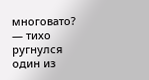многовато? — тихо ругнулся один из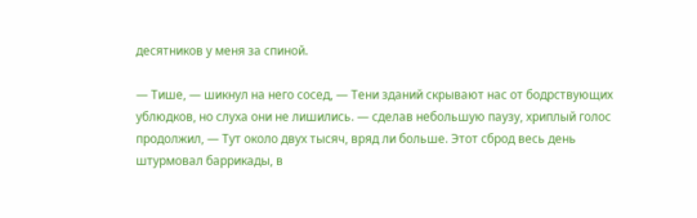десятников у меня за спиной.

— Тише, — шикнул на него сосед, — Тени зданий скрывают нас от бодрствующих ублюдков, но слуха они не лишились. — сделав небольшую паузу, хриплый голос продолжил, — Тут около двух тысяч, вряд ли больше. Этот сброд весь день штурмовал баррикады, в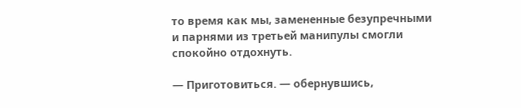то время как мы, замененные безупречными и парнями из третьей манипулы смогли спокойно отдохнуть.

— Приготовиться. — обернувшись,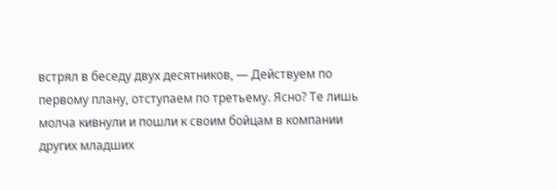встрял в беседу двух десятников, — Действуем по первому плану, отступаем по третьему. Ясно? Те лишь молча кивнули и пошли к своим бойцам в компании других младших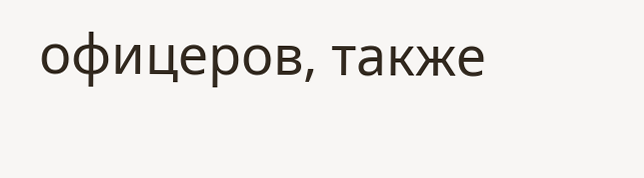офицеров, также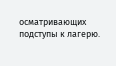осматривающих подступы к лагерю.